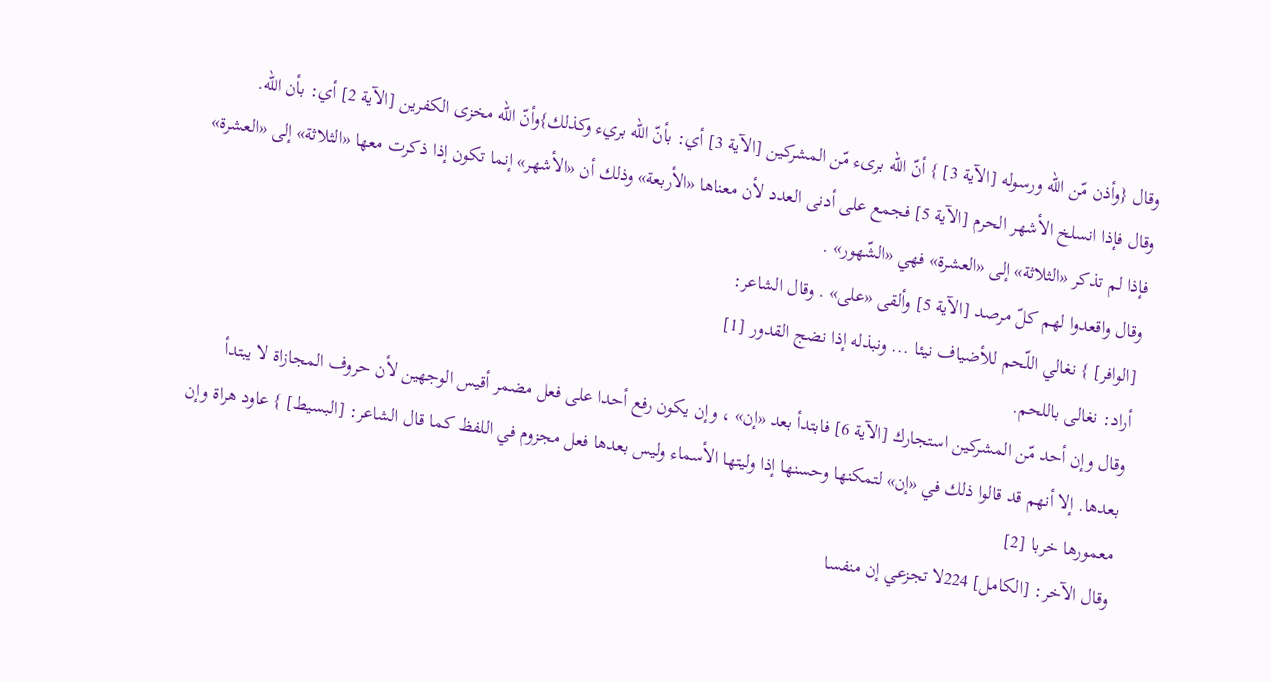وقال {وأذن مّن الله ورسوله [الآية 3] } أنّ الله برىء مّن المشركين [الآية 3] أي: بأنّ الله بريء وكذلك}وأنّ الله مخزى الكفرين [الآية 2] أي: بأن الله.
وقال فإذا انسلخ الأشهر الحرم [الآية 5] فجمع على أدنى العدد لأن معناها «الأربعة» وذلك أن «الأشهر» إنما تكون إذا ذكرت معها «الثلاثة» إلى «العشرة» فإذا لم تذكر «الثلاثة» إلى «العشرة» فهي «الشّهور» .
وقال واقعدوا لهم كلّ مرصد [الآية 5] وألقى «على» . وقال الشاعر:
[الوافر] } نغالي اللّحم للأضياف نيئا ... ونبذله إذا نضج القدور [1]
أراد: نغالى باللحم.
وقال وإن أحد مّن المشركين استجارك [الآية 6] فابتدأ بعد «إن» ، وإن يكون رفع أحدا على فعل مضمر أقيس الوجهين لأن حروف المجازاة لا يبتدأ بعدها. إلا أنهم قد قالوا ذلك في «إن» لتمكنها وحسنها إذا وليتها الأسماء وليس بعدها فعل مجزوم في اللفظ كما قال الشاعر: [البسيط] } عاود هراة وإن معمورها خربا [2]
وقال الآخر: [الكامل] 224لا تجزعي إن منفسا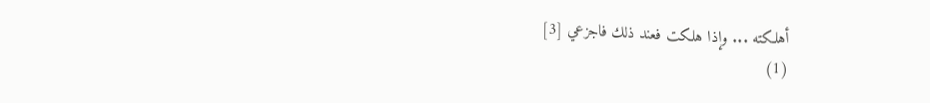أهلكته ... وإذا هلكت فعند ذلك فاجزعي [3]
(1)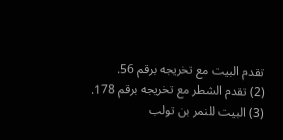تقدم البيت مع تخريجه برقم 56.
(2) تقدم الشطر مع تخريجه برقم 178.
(3) البيت للنمر بن تولب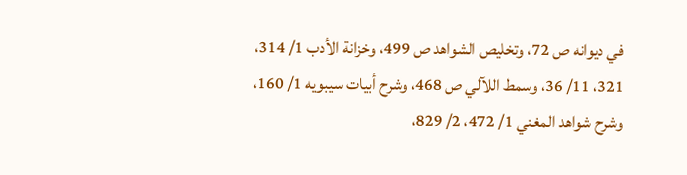في ديوانه ص 72، وتخليص الشواهد ص 499، وخزانة الأدب 1/ 314، 321، 11/ 36، وسمط اللآلي ص 468، وشرح أبيات سيبويه 1/ 160، وشرح شواهد المغني 1/ 472، 2/ 829،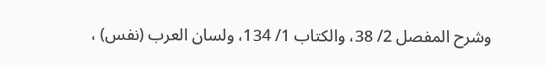وشرح المفصل 2/ 38، والكتاب 1/ 134، ولسان العرب (نفس) ،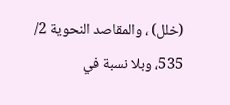(خلل) ، والمقاصد النحوية 2/ 535، وبلا نسبة في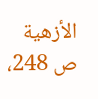الأزهية ص 248،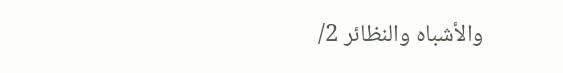والأشباه والنظائر 2/